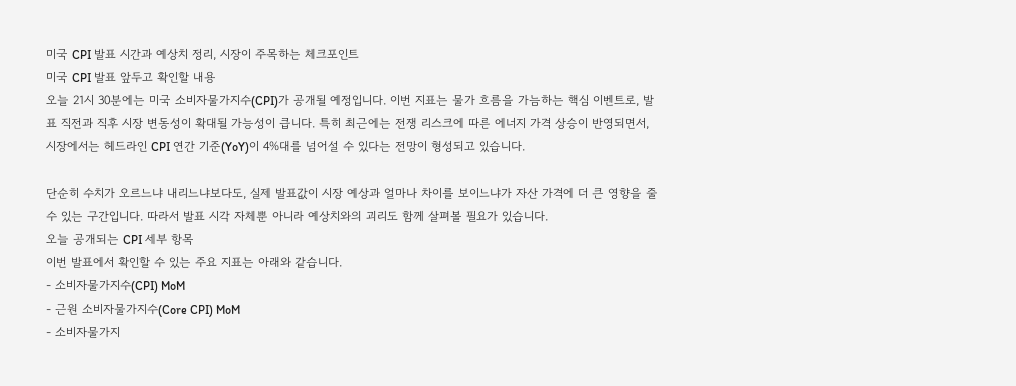미국 CPI 발표 시간과 예상치 정리, 시장이 주목하는 체크포인트
미국 CPI 발표 앞두고 확인할 내용
오늘 21시 30분에는 미국 소비자물가지수(CPI)가 공개될 예정입니다. 이번 지표는 물가 흐름을 가늠하는 핵심 이벤트로, 발표 직전과 직후 시장 변동성이 확대될 가능성이 큽니다. 특히 최근에는 전쟁 리스크에 따른 에너지 가격 상승이 반영되면서, 시장에서는 헤드라인 CPI 연간 기준(YoY)이 4%대를 넘어설 수 있다는 전망이 형성되고 있습니다.

단순히 수치가 오르느냐 내리느냐보다도, 실제 발표값이 시장 예상과 얼마나 차이를 보이느냐가 자산 가격에 더 큰 영향을 줄 수 있는 구간입니다. 따라서 발표 시각 자체뿐 아니라 예상치와의 괴리도 함께 살펴볼 필요가 있습니다.
오늘 공개되는 CPI 세부 항목
이번 발표에서 확인할 수 있는 주요 지표는 아래와 같습니다.
- 소비자물가지수(CPI) MoM
- 근원 소비자물가지수(Core CPI) MoM
- 소비자물가지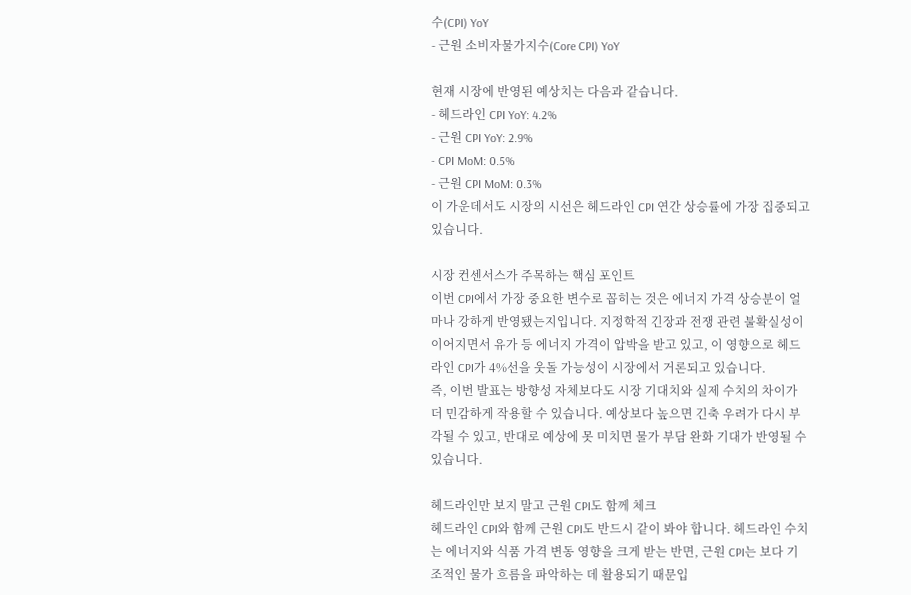수(CPI) YoY
- 근원 소비자물가지수(Core CPI) YoY

현재 시장에 반영된 예상치는 다음과 같습니다.
- 헤드라인 CPI YoY: 4.2%
- 근원 CPI YoY: 2.9%
- CPI MoM: 0.5%
- 근원 CPI MoM: 0.3%
이 가운데서도 시장의 시선은 헤드라인 CPI 연간 상승률에 가장 집중되고 있습니다.

시장 컨센서스가 주목하는 핵심 포인트
이번 CPI에서 가장 중요한 변수로 꼽히는 것은 에너지 가격 상승분이 얼마나 강하게 반영됐는지입니다. 지정학적 긴장과 전쟁 관련 불확실성이 이어지면서 유가 등 에너지 가격이 압박을 받고 있고, 이 영향으로 헤드라인 CPI가 4%선을 웃돌 가능성이 시장에서 거론되고 있습니다.
즉, 이번 발표는 방향성 자체보다도 시장 기대치와 실제 수치의 차이가 더 민감하게 작용할 수 있습니다. 예상보다 높으면 긴축 우려가 다시 부각될 수 있고, 반대로 예상에 못 미치면 물가 부담 완화 기대가 반영될 수 있습니다.

헤드라인만 보지 말고 근원 CPI도 함께 체크
헤드라인 CPI와 함께 근원 CPI도 반드시 같이 봐야 합니다. 헤드라인 수치는 에너지와 식품 가격 변동 영향을 크게 받는 반면, 근원 CPI는 보다 기조적인 물가 흐름을 파악하는 데 활용되기 때문입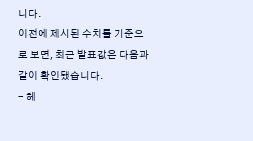니다.
이전에 제시된 수치를 기준으로 보면, 최근 발표값은 다음과 같이 확인됐습니다.
- 헤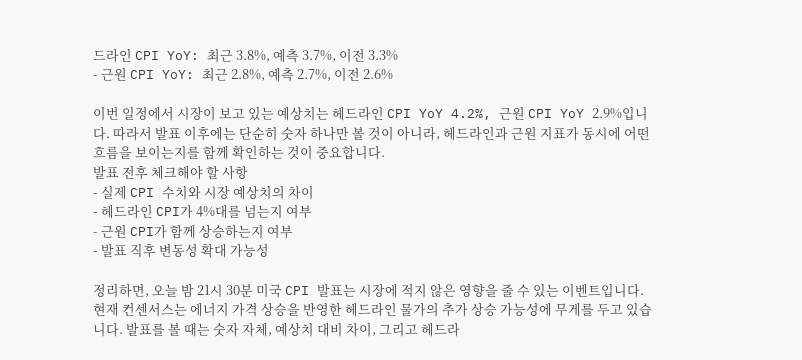드라인 CPI YoY: 최근 3.8%, 예측 3.7%, 이전 3.3%
- 근원 CPI YoY: 최근 2.8%, 예측 2.7%, 이전 2.6%

이번 일정에서 시장이 보고 있는 예상치는 헤드라인 CPI YoY 4.2%, 근원 CPI YoY 2.9%입니다. 따라서 발표 이후에는 단순히 숫자 하나만 볼 것이 아니라, 헤드라인과 근원 지표가 동시에 어떤 흐름을 보이는지를 함께 확인하는 것이 중요합니다.
발표 전후 체크해야 할 사항
- 실제 CPI 수치와 시장 예상치의 차이
- 헤드라인 CPI가 4%대를 넘는지 여부
- 근원 CPI가 함께 상승하는지 여부
- 발표 직후 변동성 확대 가능성

정리하면, 오늘 밤 21시 30분 미국 CPI 발표는 시장에 적지 않은 영향을 줄 수 있는 이벤트입니다. 현재 컨센서스는 에너지 가격 상승을 반영한 헤드라인 물가의 추가 상승 가능성에 무게를 두고 있습니다. 발표를 볼 때는 숫자 자체, 예상치 대비 차이, 그리고 헤드라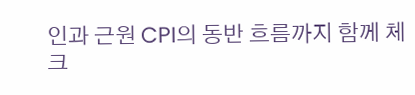인과 근원 CPI의 동반 흐름까지 함께 체크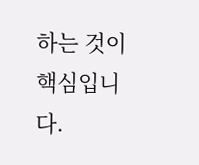하는 것이 핵심입니다.